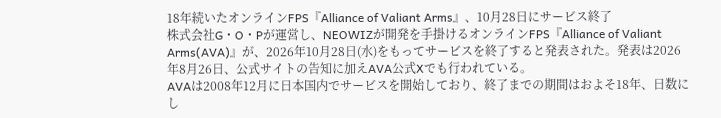18年続いたオンラインFPS『Alliance of Valiant Arms』、10月28日にサービス終了
株式会社G・O・Pが運営し、NEOWIZが開発を手掛けるオンラインFPS『Alliance of Valiant Arms(AVA)』が、2026年10月28日(水)をもってサービスを終了すると発表された。発表は2026年8月26日、公式サイトの告知に加えAVA公式Xでも行われている。
AVAは2008年12月に日本国内でサービスを開始しており、終了までの期間はおよそ18年、日数にし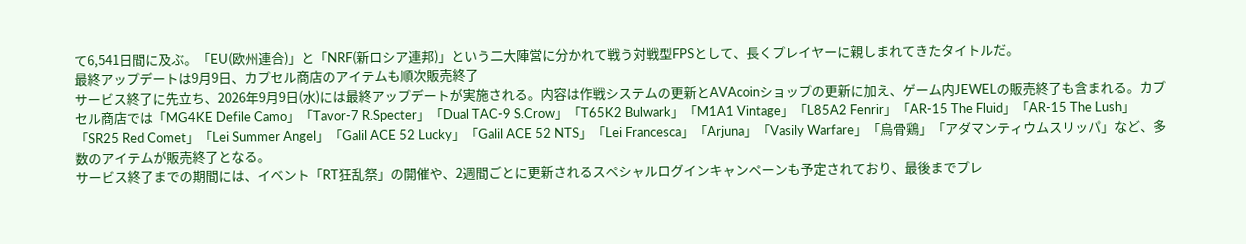て6,541日間に及ぶ。「EU(欧州連合)」と「NRF(新ロシア連邦)」という二大陣営に分かれて戦う対戦型FPSとして、長くプレイヤーに親しまれてきたタイトルだ。
最終アップデートは9月9日、カプセル商店のアイテムも順次販売終了
サービス終了に先立ち、2026年9月9日(水)には最終アップデートが実施される。内容は作戦システムの更新とAVAcoinショップの更新に加え、ゲーム内JEWELの販売終了も含まれる。カプセル商店では「MG4KE Defile Camo」「Tavor-7 R.Specter」「Dual TAC-9 S.Crow」「T65K2 Bulwark」「M1A1 Vintage」「L85A2 Fenrir」「AR-15 The Fluid」「AR-15 The Lush」「SR25 Red Comet」「Lei Summer Angel」「Galil ACE 52 Lucky」「Galil ACE 52 NTS」「Lei Francesca」「Arjuna」「Vasily Warfare」「烏骨鶏」「アダマンティウムスリッパ」など、多数のアイテムが販売終了となる。
サービス終了までの期間には、イベント「RT狂乱祭」の開催や、2週間ごとに更新されるスペシャルログインキャンペーンも予定されており、最後までプレ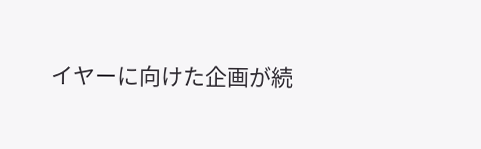イヤーに向けた企画が続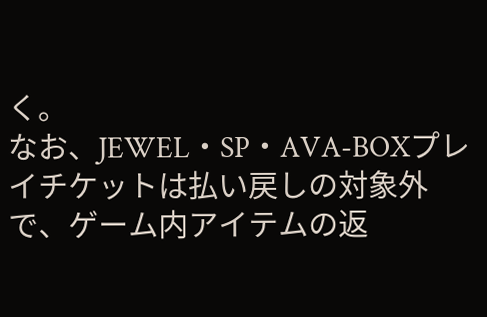く。
なお、JEWEL・SP・AVA-BOXプレイチケットは払い戻しの対象外で、ゲーム内アイテムの返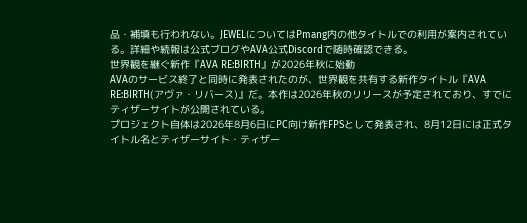品・補填も行われない。JEWELについてはPmang内の他タイトルでの利用が案内されている。詳細や続報は公式ブログやAVA公式Discordで随時確認できる。
世界観を継ぐ新作『AVA RE:BIRTH』が2026年秋に始動
AVAのサービス終了と同時に発表されたのが、世界観を共有する新作タイトル『AVA RE:BIRTH(アヴァ・リバース)』だ。本作は2026年秋のリリースが予定されており、すでにティザーサイトが公開されている。
プロジェクト自体は2026年8月6日にPC向け新作FPSとして発表され、8月12日には正式タイトル名とティザーサイト・ティザー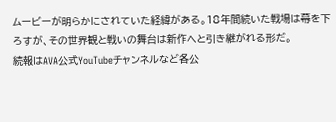ムービーが明らかにされていた経緯がある。18年間続いた戦場は幕を下ろすが、その世界観と戦いの舞台は新作へと引き継がれる形だ。
続報はAVA公式YouTubeチャンネルなど各公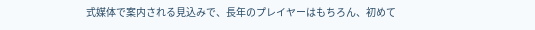式媒体で案内される見込みで、長年のプレイヤーはもちろん、初めて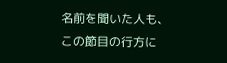名前を聞いた人も、この節目の行方に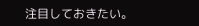注目しておきたい。